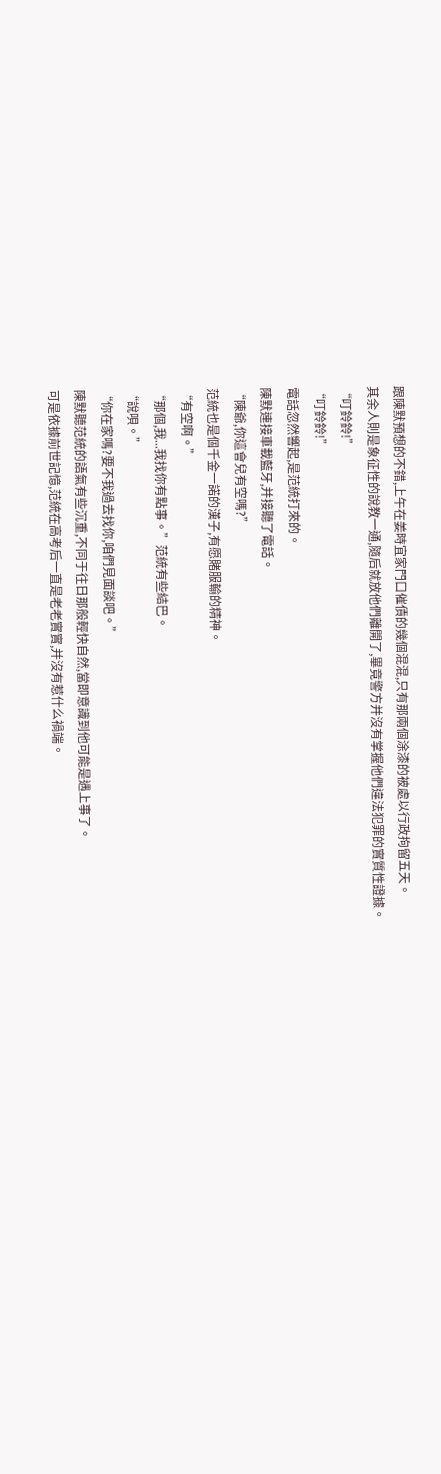跟陳默預想的不錯,上午在姜時宜家門口催債的幾個混混,只有那兩個涂漆的被處以行政拘留五天。
其余人則是象征性的說教一通,隨后就放他們離開了,畢竟警方并沒有掌握他們違法犯罪的實質性證據。
“叮鈴鈴!”
“叮鈴鈴!”
電話忽然響起,是范統打來的。
陳默連接車載藍牙,并接聽了電話。
“陳爺,你這會兒有空嗎?”
范統也是個千金一諾的漢子,有愿賭服輸的精神。
“有空啊。”
“那個,我...我找你有點事。”范統有些結巴。
“說唄。”
“你在家嗎?要不我過去找你,咱們見面談吧。”
陳默聽范統的語氣有些沉重,不同于往日那般輕快自然,當即意識到他可能是遇上事了。
可是依據前世記憶,范統在高考后一直是老老實實,并沒有惹什么禍端。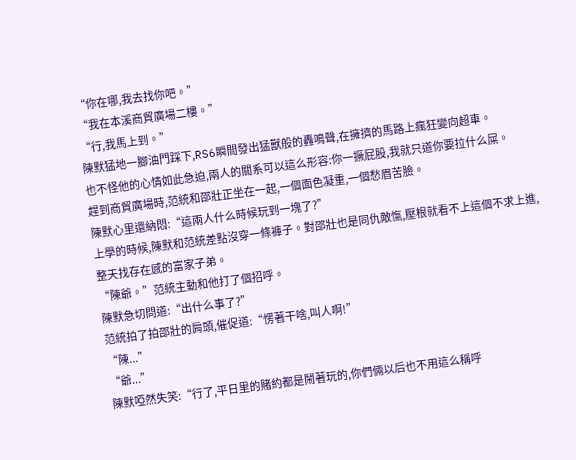“你在哪,我去找你吧。”
“我在本溪商貿廣場二樓。”
“行,我馬上到。”
陳默猛地一腳油門踩下,RS6瞬間發出猛獸般的轟鳴聲,在擁擠的馬路上瘋狂變向超車。
也不怪他的心情如此急迫,兩人的關系可以這么形容:你一撅屁股,我就只道你要拉什么屎。
趕到商貿廣場時,范統和邵壯正坐在一起,一個面色凝重,一個愁眉苦臉。
陳默心里還納悶:“這兩人什么時候玩到一塊了?”
上學的時候,陳默和范統差點沒穿一條褲子。對邵壯也是同仇敵愾,壓根就看不上這個不求上進,整天找存在感的富家子弟。
“陳爺。”范統主動和他打了個招呼。
陳默急切問道:“出什么事了?”
范統拍了拍邵壯的肩頭,催促道:“愣著干啥,叫人啊!”
“陳...”
“爺...”
陳默啞然失笑:“行了,平日里的賭約都是鬧著玩的,你們倆以后也不用這么稱呼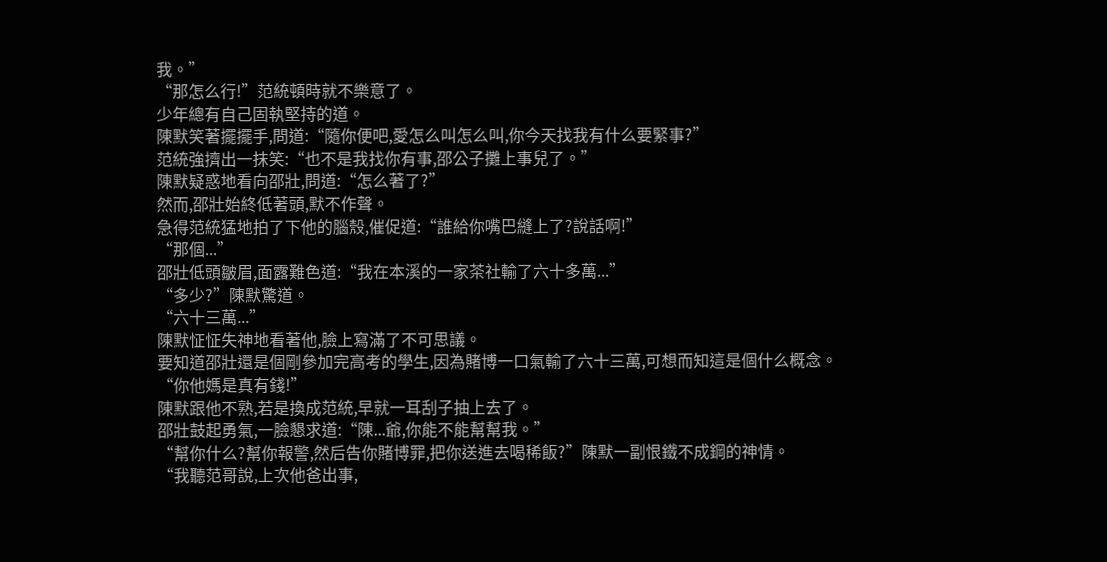我。”
“那怎么行!”范統頓時就不樂意了。
少年總有自己固執堅持的道。
陳默笑著擺擺手,問道:“隨你便吧,愛怎么叫怎么叫,你今天找我有什么要緊事?”
范統強擠出一抹笑:“也不是我找你有事,邵公子攤上事兒了。”
陳默疑惑地看向邵壯,問道:“怎么著了?”
然而,邵壯始終低著頭,默不作聲。
急得范統猛地拍了下他的腦殼,催促道:“誰給你嘴巴縫上了?說話啊!”
“那個...”
邵壯低頭皺眉,面露難色道:“我在本溪的一家茶社輸了六十多萬...”
“多少?”陳默驚道。
“六十三萬...”
陳默怔怔失神地看著他,臉上寫滿了不可思議。
要知道邵壯還是個剛參加完高考的學生,因為賭博一口氣輸了六十三萬,可想而知這是個什么概念。
“你他媽是真有錢!”
陳默跟他不熟,若是換成范統,早就一耳刮子抽上去了。
邵壯鼓起勇氣,一臉懇求道:“陳...爺,你能不能幫幫我。”
“幫你什么?幫你報警,然后告你賭博罪,把你送進去喝稀飯?”陳默一副恨鐵不成鋼的神情。
“我聽范哥說,上次他爸出事,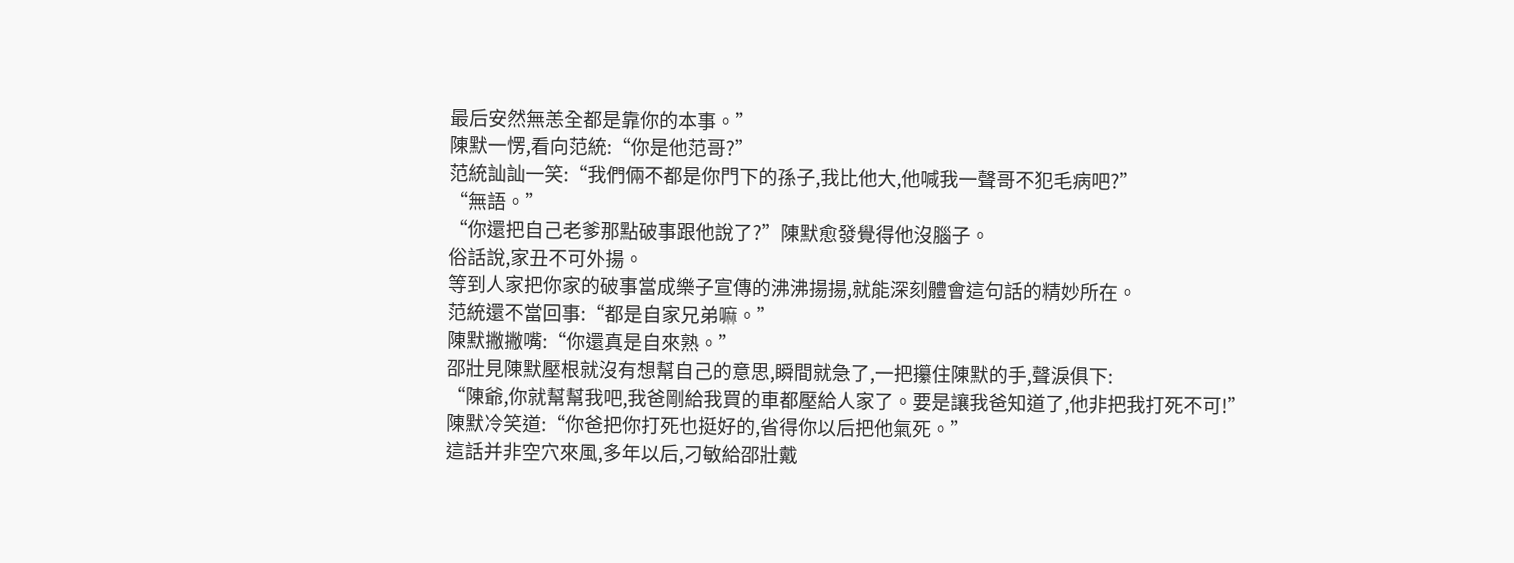最后安然無恙全都是靠你的本事。”
陳默一愣,看向范統:“你是他范哥?”
范統訕訕一笑:“我們倆不都是你門下的孫子,我比他大,他喊我一聲哥不犯毛病吧?”
“無語。”
“你還把自己老爹那點破事跟他說了?”陳默愈發覺得他沒腦子。
俗話說,家丑不可外揚。
等到人家把你家的破事當成樂子宣傳的沸沸揚揚,就能深刻體會這句話的精妙所在。
范統還不當回事:“都是自家兄弟嘛。”
陳默撇撇嘴:“你還真是自來熟。”
邵壯見陳默壓根就沒有想幫自己的意思,瞬間就急了,一把攥住陳默的手,聲淚俱下:
“陳爺,你就幫幫我吧,我爸剛給我買的車都壓給人家了。要是讓我爸知道了,他非把我打死不可!”
陳默冷笑道:“你爸把你打死也挺好的,省得你以后把他氣死。”
這話并非空穴來風,多年以后,刁敏給邵壯戴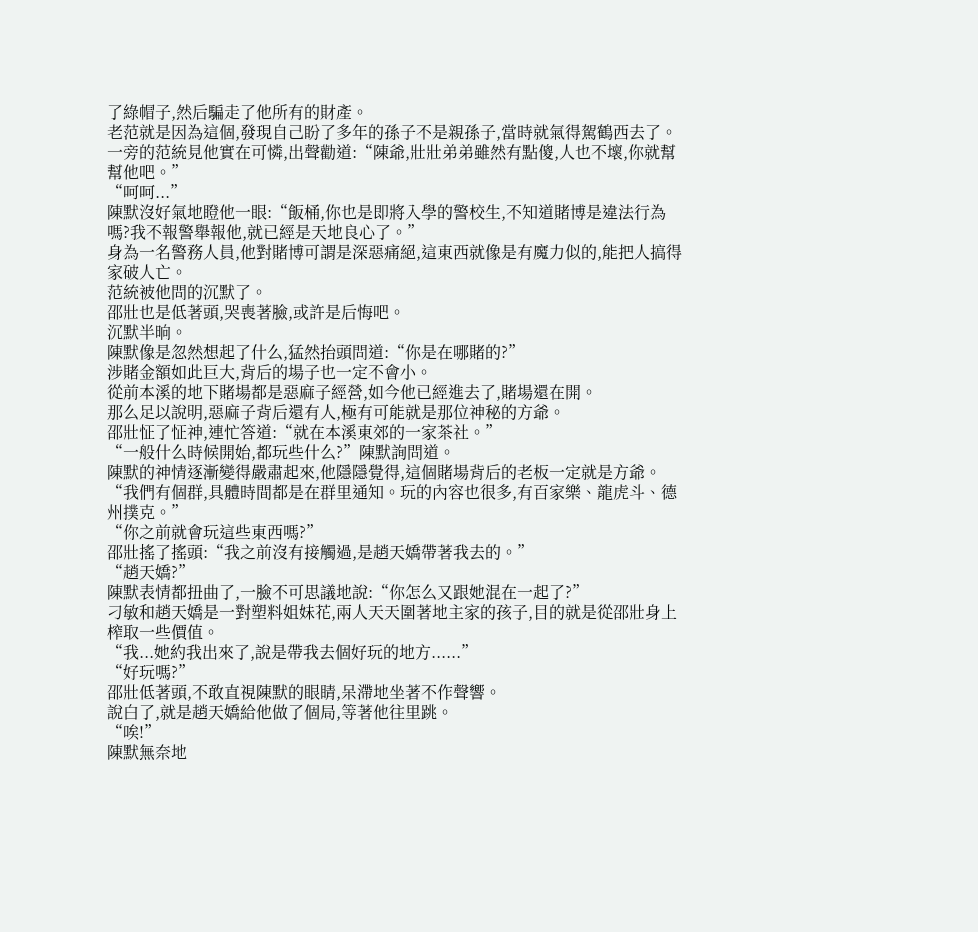了綠帽子,然后騙走了他所有的財產。
老范就是因為這個,發現自己盼了多年的孫子不是親孫子,當時就氣得駕鶴西去了。
一旁的范統見他實在可憐,出聲勸道:“陳爺,壯壯弟弟雖然有點傻,人也不壞,你就幫幫他吧。”
“呵呵...”
陳默沒好氣地瞪他一眼:“飯桶,你也是即將入學的警校生,不知道賭博是違法行為嗎?我不報警舉報他,就已經是天地良心了。”
身為一名警務人員,他對賭博可謂是深惡痛絕,這東西就像是有魔力似的,能把人搞得家破人亡。
范統被他問的沉默了。
邵壯也是低著頭,哭喪著臉,或許是后悔吧。
沉默半晌。
陳默像是忽然想起了什么,猛然抬頭問道:“你是在哪賭的?”
涉賭金額如此巨大,背后的場子也一定不會小。
從前本溪的地下賭場都是惡麻子經營,如今他已經進去了,賭場還在開。
那么足以說明,惡麻子背后還有人,極有可能就是那位神秘的方爺。
邵壯怔了怔神,連忙答道:“就在本溪東郊的一家茶社。”
“一般什么時候開始,都玩些什么?”陳默詢問道。
陳默的神情逐漸變得嚴肅起來,他隱隱覺得,這個賭場背后的老板一定就是方爺。
“我們有個群,具體時間都是在群里通知。玩的內容也很多,有百家樂、龍虎斗、德州撲克。”
“你之前就會玩這些東西嗎?”
邵壯搖了搖頭:“我之前沒有接觸過,是趙天嬌帶著我去的。”
“趙天嬌?”
陳默表情都扭曲了,一臉不可思議地說:“你怎么又跟她混在一起了?”
刁敏和趙天嬌是一對塑料姐妹花,兩人天天圍著地主家的孩子,目的就是從邵壯身上榨取一些價值。
“我...她約我出來了,說是帶我去個好玩的地方......”
“好玩嗎?”
邵壯低著頭,不敢直視陳默的眼睛,呆滯地坐著不作聲響。
說白了,就是趙天嬌給他做了個局,等著他往里跳。
“唉!”
陳默無奈地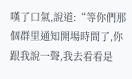嘆了口氣,說道:“等你們那個群里通知開場時間了,你跟我說一聲,我去看看是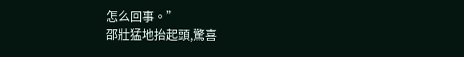怎么回事。”
邵壯猛地抬起頭,驚喜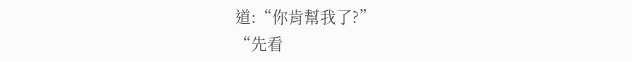道:“你肯幫我了?”
“先看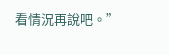看情況再說吧。”